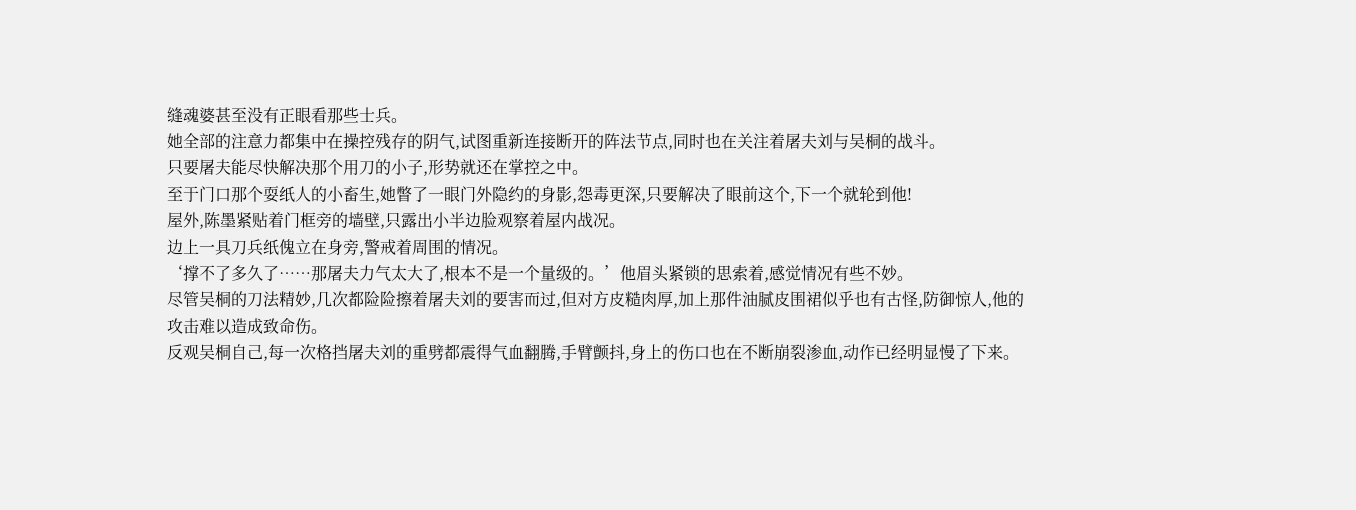缝魂婆甚至没有正眼看那些士兵。
她全部的注意力都集中在操控残存的阴气,试图重新连接断开的阵法节点,同时也在关注着屠夫刘与吴桐的战斗。
只要屠夫能尽快解决那个用刀的小子,形势就还在掌控之中。
至于门口那个耍纸人的小畜生,她瞥了一眼门外隐约的身影,怨毒更深,只要解决了眼前这个,下一个就轮到他!
屋外,陈墨紧贴着门框旁的墙壁,只露出小半边脸观察着屋内战况。
边上一具刀兵纸傀立在身旁,警戒着周围的情况。
‘撑不了多久了……那屠夫力气太大了,根本不是一个量级的。’他眉头紧锁的思索着,感觉情况有些不妙。
尽管吴桐的刀法精妙,几次都险险擦着屠夫刘的要害而过,但对方皮糙肉厚,加上那件油腻皮围裙似乎也有古怪,防御惊人,他的攻击难以造成致命伤。
反观吴桐自己,每一次格挡屠夫刘的重劈都震得气血翻腾,手臂颤抖,身上的伤口也在不断崩裂渗血,动作已经明显慢了下来。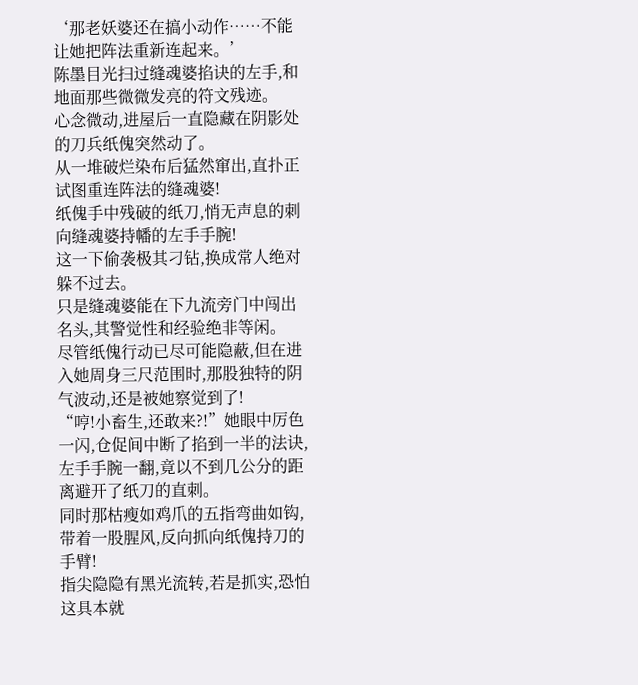‘那老妖婆还在搞小动作……不能让她把阵法重新连起来。’
陈墨目光扫过缝魂婆掐诀的左手,和地面那些微微发亮的符文残迹。
心念微动,进屋后一直隐藏在阴影处的刀兵纸傀突然动了。
从一堆破烂染布后猛然窜出,直扑正试图重连阵法的缝魂婆!
纸傀手中残破的纸刀,悄无声息的刺向缝魂婆持幡的左手手腕!
这一下偷袭极其刁钻,换成常人绝对躲不过去。
只是缝魂婆能在下九流旁门中闯出名头,其警觉性和经验绝非等闲。
尽管纸傀行动已尽可能隐蔽,但在进入她周身三尺范围时,那股独特的阴气波动,还是被她察觉到了!
“哼!小畜生,还敢来?!”她眼中厉色一闪,仓促间中断了掐到一半的法诀,左手手腕一翻,竟以不到几公分的距离避开了纸刀的直刺。
同时那枯瘦如鸡爪的五指弯曲如钩,带着一股腥风,反向抓向纸傀持刀的手臂!
指尖隐隐有黑光流转,若是抓实,恐怕这具本就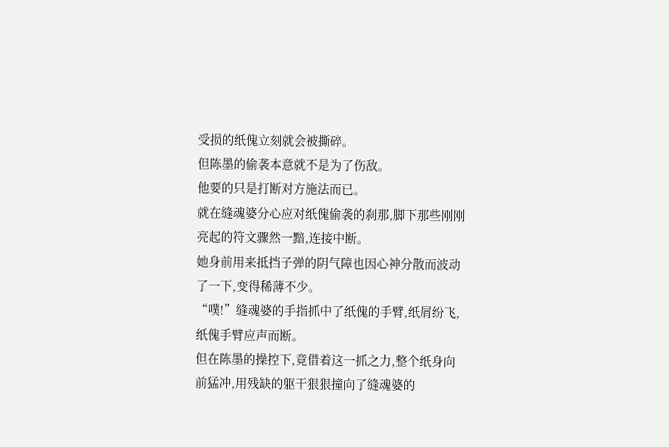受损的纸傀立刻就会被撕碎。
但陈墨的偷袭本意就不是为了伤敌。
他要的只是打断对方施法而已。
就在缝魂婆分心应对纸傀偷袭的刹那,脚下那些刚刚亮起的符文骤然一黯,连接中断。
她身前用来抵挡子弹的阴气障也因心神分散而波动了一下,变得稀薄不少。
“噗!”缝魂婆的手指抓中了纸傀的手臂,纸屑纷飞,纸傀手臂应声而断。
但在陈墨的操控下,竟借着这一抓之力,整个纸身向前猛冲,用残缺的躯干狠狠撞向了缝魂婆的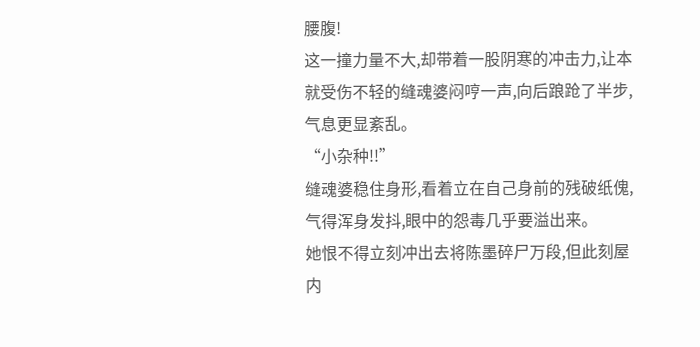腰腹!
这一撞力量不大,却带着一股阴寒的冲击力,让本就受伤不轻的缝魂婆闷哼一声,向后踉跄了半步,气息更显紊乱。
“小杂种!!”
缝魂婆稳住身形,看着立在自己身前的残破纸傀,气得浑身发抖,眼中的怨毒几乎要溢出来。
她恨不得立刻冲出去将陈墨碎尸万段,但此刻屋内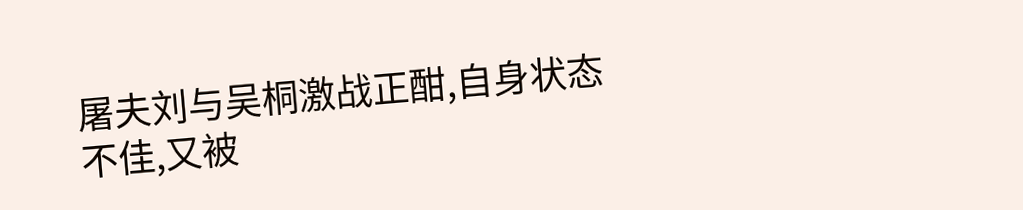屠夫刘与吴桐激战正酣,自身状态不佳,又被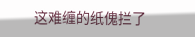这难缠的纸傀拦了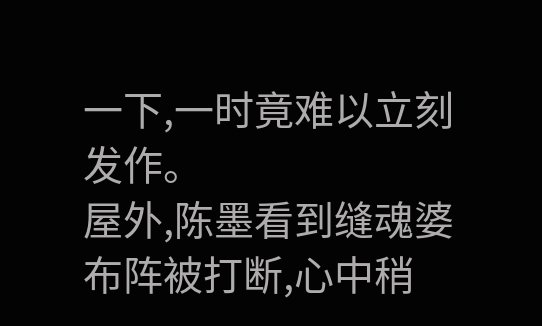一下,一时竟难以立刻发作。
屋外,陈墨看到缝魂婆布阵被打断,心中稍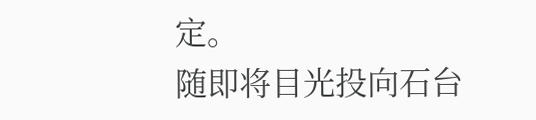定。
随即将目光投向石台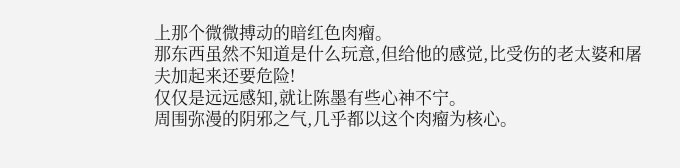上那个微微搏动的暗红色肉瘤。
那东西虽然不知道是什么玩意,但给他的感觉,比受伤的老太婆和屠夫加起来还要危险!
仅仅是远远感知,就让陈墨有些心神不宁。
周围弥漫的阴邪之气,几乎都以这个肉瘤为核心。